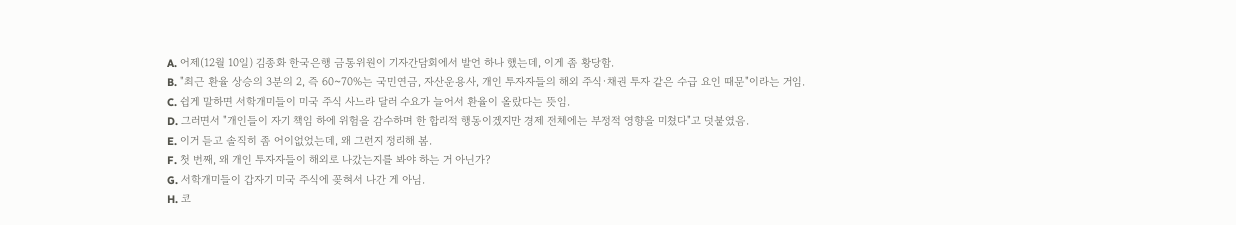A. 어제(12월 10일) 김종화 한국은행 금통위원이 기자간담회에서 발언 하나 했는데, 이게 좀 황당함.
B. "최근 환율 상승의 3분의 2, 즉 60~70%는 국민연금, 자산운용사, 개인 투자자들의 해외 주식·채권 투자 같은 수급 요인 때문"이라는 거임.
C. 쉽게 말하면 서학개미들이 미국 주식 사느라 달러 수요가 늘어서 환율이 올랐다는 뜻임.
D. 그러면서 "개인들이 자기 책임 하에 위험을 감수하며 한 합리적 행동이겠지만 경제 전체에는 부정적 영향을 미쳤다"고 덧붙였음.
E. 이거 듣고 솔직히 좀 어이없었는데, 왜 그런지 정리해 봄.
F. 첫 번째, 왜 개인 투자자들이 해외로 나갔는지를 봐야 하는 거 아닌가?
G. 서학개미들이 갑자기 미국 주식에 꽂혀서 나간 게 아님.
H. 코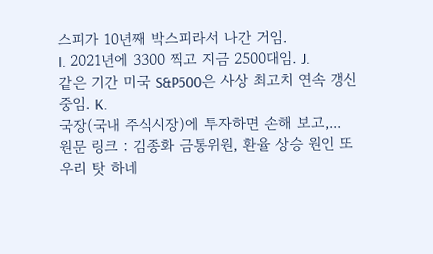스피가 10년째 박스피라서 나간 거임.
I. 2021년에 3300 찍고 지금 2500대임. J.
같은 기간 미국 S&P500은 사상 최고치 연속 갱신 중임. K.
국장(국내 주식시장)에 투자하면 손해 보고,...
원문 링크 : 김종화 금통위원, 환율 상승 원인 또 우리 탓 하네